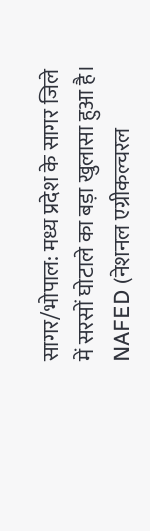सागर/भोपाल: मध्य प्रदेश के सागर जिले में सरसों घोटाले का बड़ा खुलासा हुआ है। NAFED (नेशनल एग्रीकल्चरल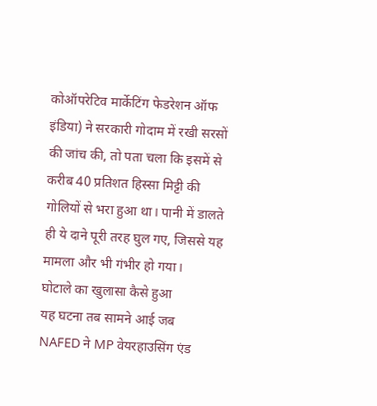कोऑपरेटिव मार्केटिंग फेडरेशन ऑफ इंडिया) ने सरकारी गोदाम में रखी सरसों की जांच की, तो पता चला कि इसमें से करीब 40 प्रतिशत हिस्सा मिट्टी की गोलियों से भरा हुआ था। पानी में डालते ही ये दाने पूरी तरह घुल गए, जिससे यह मामला और भी गंभीर हो गया।
घोटाले का खुलासा कैसे हुआ
यह घटना तब सामने आई जब NAFED ने MP वेयरहाउसिंग एंड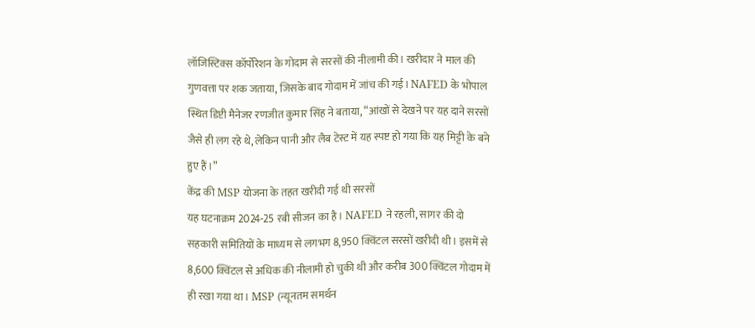लॉजिस्टिक्स कॉर्पोरेशन के गोदाम से सरसों की नीलामी की। खरीदार ने माल की गुणवत्ता पर शक जताया, जिसके बाद गोदाम में जांच की गई। NAFED के भोपाल स्थित डिप्टी मैनेजर रणजीत कुमार सिंह ने बताया, “आंखों से देखने पर यह दाने सरसों जैसे ही लग रहे थे, लेकिन पानी और लैब टेस्ट में यह स्पष्ट हो गया कि यह मिट्टी के बने हुए हैं।”
केंद्र की MSP योजना के तहत खरीदी गई थी सरसों
यह घटनाक्रम 2024-25 रबी सीजन का है। NAFED ने रहली, सागर की दो सहकारी समितियों के माध्यम से लगभग 8,950 क्विंटल सरसों खरीदी थी। इसमें से 8,600 क्विंटल से अधिक की नीलामी हो चुकी थी और करीब 300 क्विंटल गोदाम में ही रखा गया था। MSP (न्यूनतम समर्थन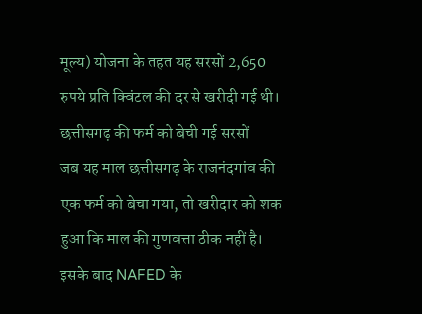मूल्य) योजना के तहत यह सरसों 2,650 रुपये प्रति क्विंटल की दर से खरीदी गई थी।
छत्तीसगढ़ की फर्म को बेची गई सरसों
जब यह माल छत्तीसगढ़ के राजनंदगांव की एक फर्म को बेचा गया, तो खरीदार को शक हुआ कि माल की गुणवत्ता ठीक नहीं है। इसके बाद NAFED के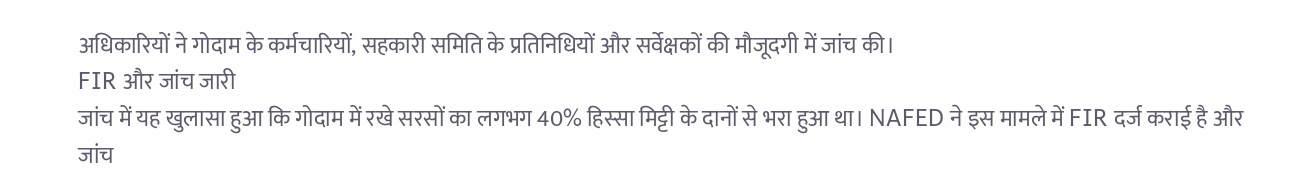अधिकारियों ने गोदाम के कर्मचारियों, सहकारी समिति के प्रतिनिधियों और सर्वेक्षकों की मौजूदगी में जांच की।
FIR और जांच जारी
जांच में यह खुलासा हुआ कि गोदाम में रखे सरसों का लगभग 40% हिस्सा मिट्टी के दानों से भरा हुआ था। NAFED ने इस मामले में FIR दर्ज कराई है और जांच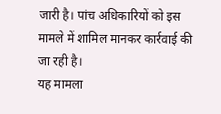जारी है। पांच अधिकारियों को इस मामले में शामिल मानकर कार्रवाई की जा रही है।
यह मामला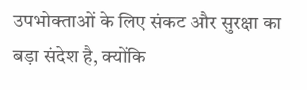उपभोक्ताओं के लिए संकट और सुरक्षा का बड़ा संदेश है, क्योंकि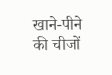खाने-पीने की चीजों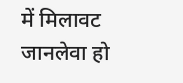में मिलावट जानलेवा हो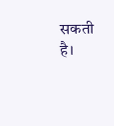सकती है।